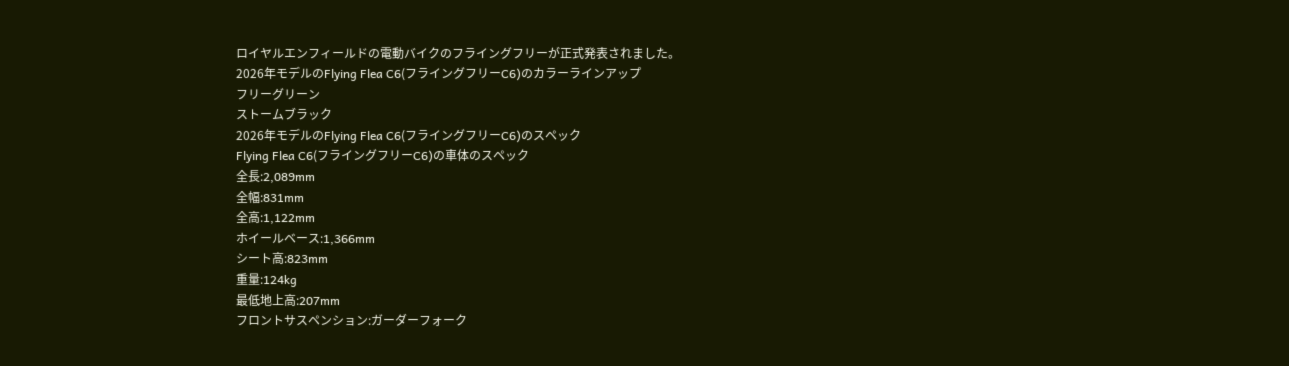ロイヤルエンフィールドの電動バイクのフライングフリーが正式発表されました。
2026年モデルのFlying Flea C6(フライングフリーC6)のカラーラインアップ
フリーグリーン
ストームブラック
2026年モデルのFlying Flea C6(フライングフリーC6)のスペック
Flying Flea C6(フライングフリーC6)の車体のスペック
全長:2,089mm
全幅:831mm
全高:1,122mm
ホイールベース:1,366mm
シート高:823mm
重量:124kg
最低地上高:207mm
フロントサスペンション:ガーダーフォーク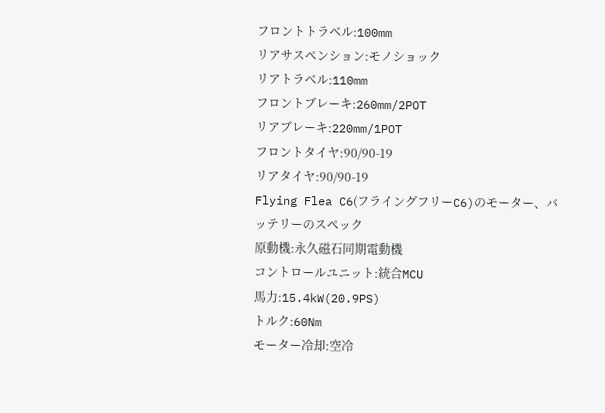フロントトラベル:100mm
リアサスペンション:モノショック
リアトラベル:110mm
フロントブレーキ:260mm/2POT
リアブレーキ:220mm/1POT
フロントタイヤ:90/90-19
リアタイヤ:90/90-19
Flying Flea C6(フライングフリーC6)のモーター、バッテリーのスペック
原動機:永久磁石同期電動機
コントロールユニット:統合MCU
馬力:15.4kW(20.9PS)
トルク:60Nm
モーター冷却:空冷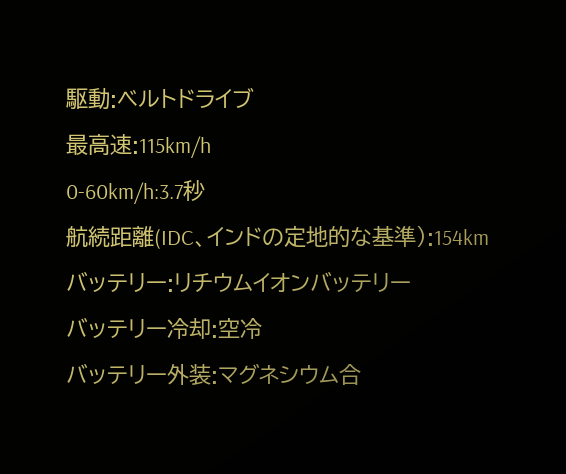駆動:ベルトドライブ
最高速:115km/h
0-60km/h:3.7秒
航続距離(IDC、インドの定地的な基準):154km
バッテリー:リチウムイオンバッテリー
バッテリー冷却:空冷
バッテリー外装:マグネシウム合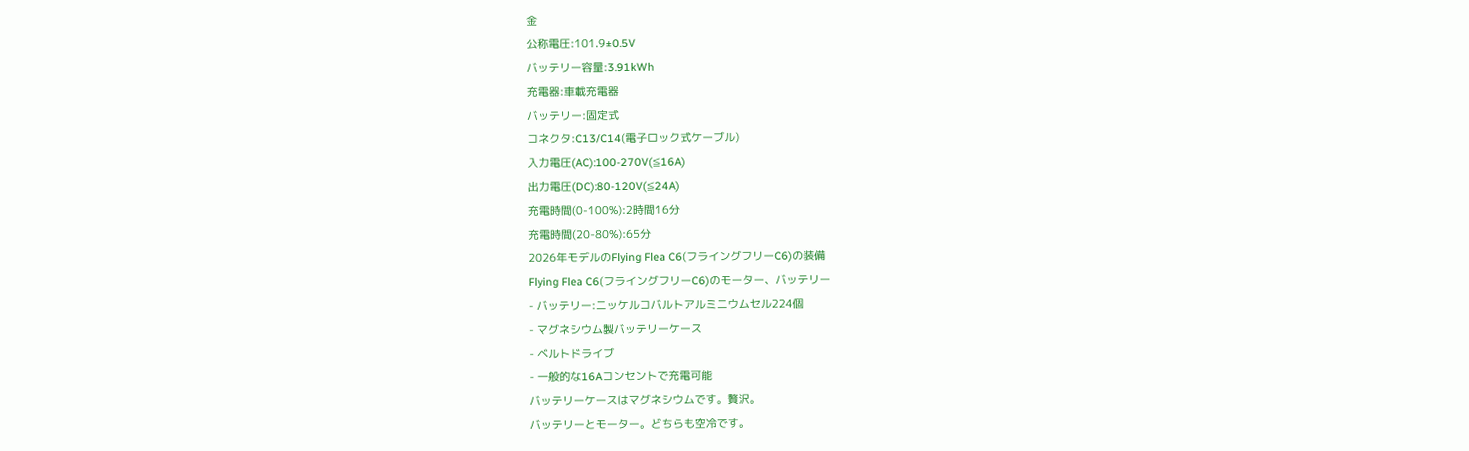金
公称電圧:101.9±0.5V
バッテリー容量:3.91kWh
充電器:車載充電器
バッテリー:固定式
コネクタ:C13/C14(電子ロック式ケーブル)
入力電圧(AC):100-270V(≦16A)
出力電圧(DC):80-120V(≦24A)
充電時間(0-100%):2時間16分
充電時間(20-80%):65分
2026年モデルのFlying Flea C6(フライングフリーC6)の装備
Flying Flea C6(フライングフリーC6)のモーター、バッテリー
- バッテリー:ニッケルコバルトアルミニウムセル224個
- マグネシウム製バッテリーケース
- ベルトドライブ
- 一般的な16Aコンセントで充電可能
バッテリーケースはマグネシウムです。贅沢。
バッテリーとモーター。どちらも空冷です。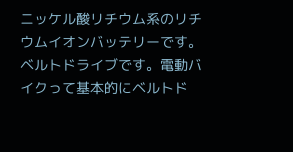ニッケル酸リチウム系のリチウムイオンバッテリーです。
ベルトドライブです。電動バイクって基本的にベルトド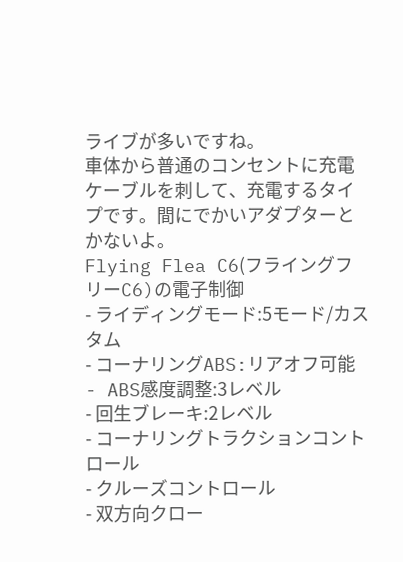ライブが多いですね。
車体から普通のコンセントに充電ケーブルを刺して、充電するタイプです。間にでかいアダプターとかないよ。
Flying Flea C6(フライングフリーC6)の電子制御
- ライディングモード:5モード/カスタム
- コーナリングABS:リアオフ可能
- ABS感度調整:3レベル
- 回生ブレーキ:2レベル
- コーナリングトラクションコントロール
- クルーズコントロール
- 双方向クロー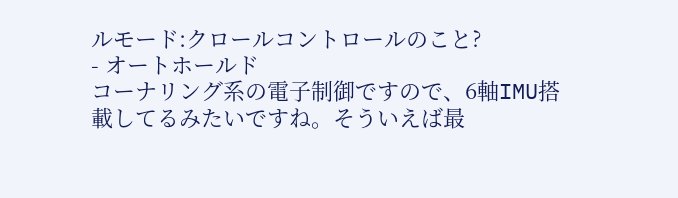ルモード:クロールコントロールのこと?
- オートホールド
コーナリング系の電子制御ですので、6軸IMU搭載してるみたいですね。そういえば最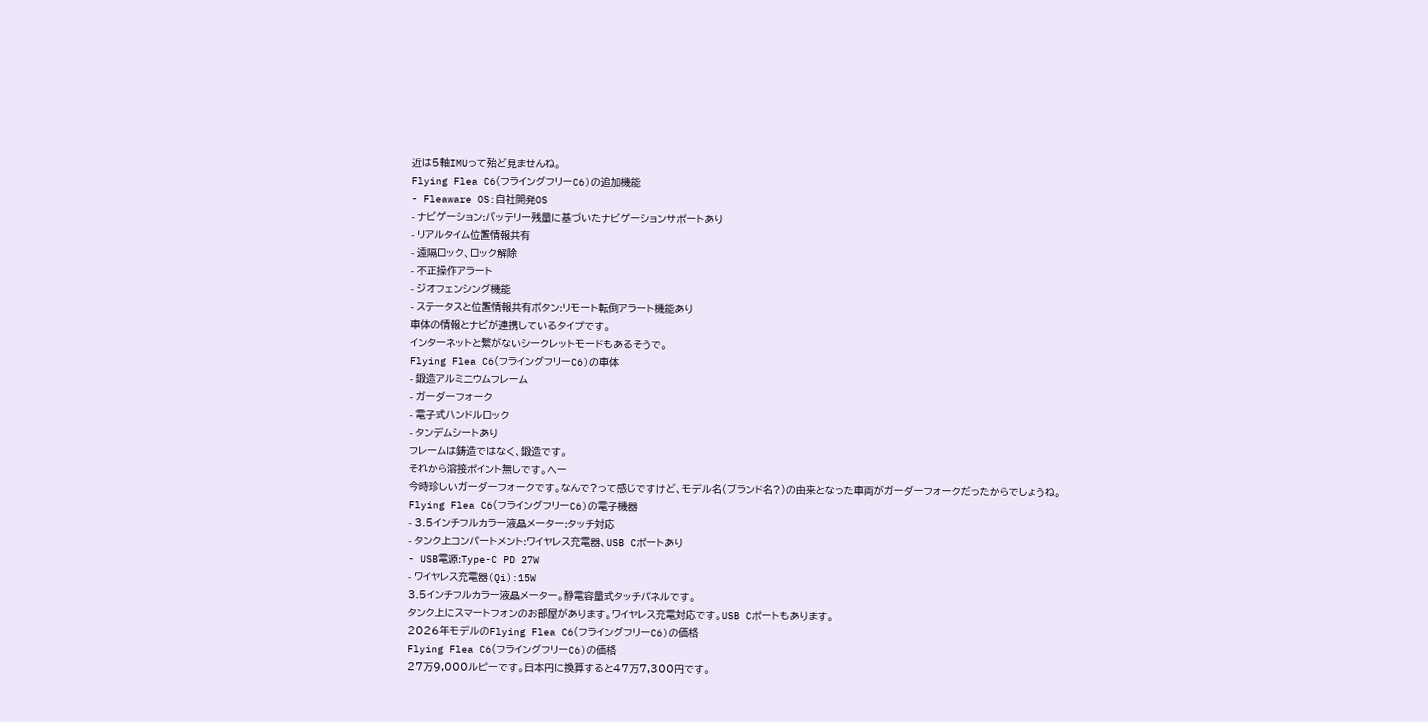近は5軸IMUって殆ど見ませんね。
Flying Flea C6(フライングフリーC6)の追加機能
- Fleaware OS:自社開発OS
- ナビゲーション:バッテリー残量に基づいたナビゲーションサポートあり
- リアルタイム位置情報共有
- 遠隔ロック、ロック解除
- 不正操作アラート
- ジオフェンシング機能
- ステータスと位置情報共有ボタン:リモート転倒アラート機能あり
車体の情報とナビが連携しているタイプです。
インターネットと繋がないシークレットモードもあるそうで。
Flying Flea C6(フライングフリーC6)の車体
- 鍛造アルミニウムフレーム
- ガーダーフォーク
- 電子式ハンドルロック
- タンデムシートあり
フレームは鋳造ではなく、鍛造です。
それから溶接ポイント無しです。へー
今時珍しいガーダーフォークです。なんで?って感じですけど、モデル名(ブランド名?)の由来となった車両がガーダーフォークだったからでしょうね。
Flying Flea C6(フライングフリーC6)の電子機器
- 3.5インチフルカラー液晶メーター:タッチ対応
- タンク上コンパートメント:ワイヤレス充電器、USB Cポートあり
- USB電源:Type-C PD 27W
- ワイヤレス充電器(Qi):15W
3.5インチフルカラー液晶メーター。静電容量式タッチパネルです。
タンク上にスマートフォンのお部屋があります。ワイヤレス充電対応です。USB Cポートもあります。
2026年モデルのFlying Flea C6(フライングフリーC6)の価格
Flying Flea C6(フライングフリーC6)の価格
27万9,000ルピーです。日本円に換算すると47万7,300円です。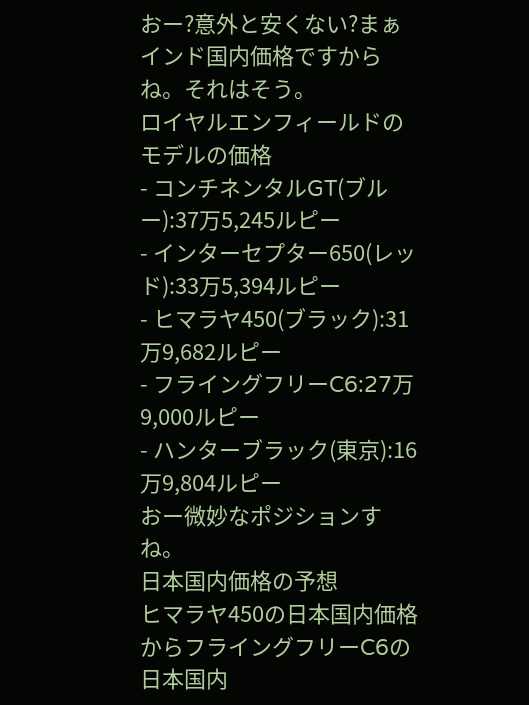おー?意外と安くない?まぁインド国内価格ですからね。それはそう。
ロイヤルエンフィールドのモデルの価格
- コンチネンタルGT(ブルー):37万5,245ルピー
- インターセプター650(レッド):33万5,394ルピー
- ヒマラヤ450(ブラック):31万9,682ルピー
- フライングフリーC6:27万9,000ルピー
- ハンターブラック(東京):16万9,804ルピー
おー微妙なポジションすね。
日本国内価格の予想
ヒマラヤ450の日本国内価格からフライングフリーC6の日本国内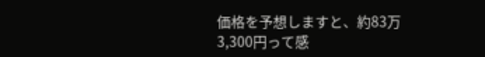価格を予想しますと、約83万3,300円って感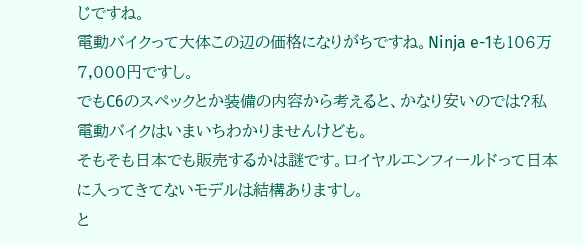じですね。
電動バイクって大体この辺の価格になりがちですね。Ninja e-1も106万7,000円ですし。
でもC6のスペックとか装備の内容から考えると、かなり安いのでは?私電動バイクはいまいちわかりませんけども。
そもそも日本でも販売するかは謎です。ロイヤルエンフィールドって日本に入ってきてないモデルは結構ありますし。
と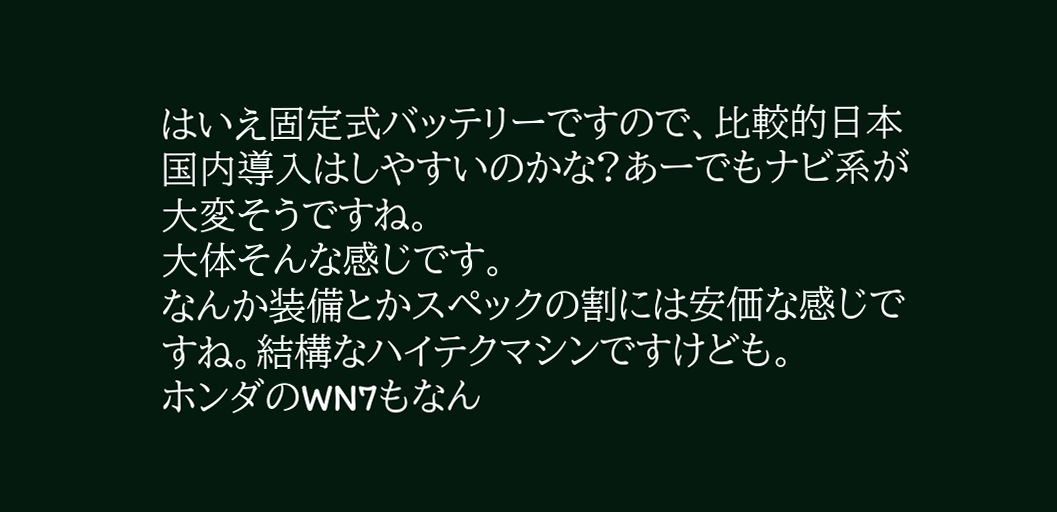はいえ固定式バッテリーですので、比較的日本国内導入はしやすいのかな?あーでもナビ系が大変そうですね。
大体そんな感じです。
なんか装備とかスペックの割には安価な感じですね。結構なハイテクマシンですけども。
ホンダのWN7もなん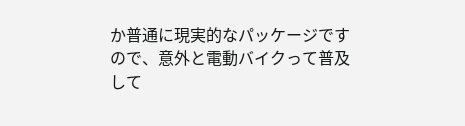か普通に現実的なパッケージですので、意外と電動バイクって普及して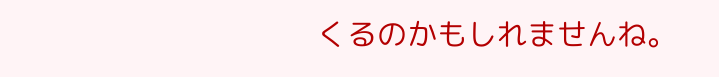くるのかもしれませんね。